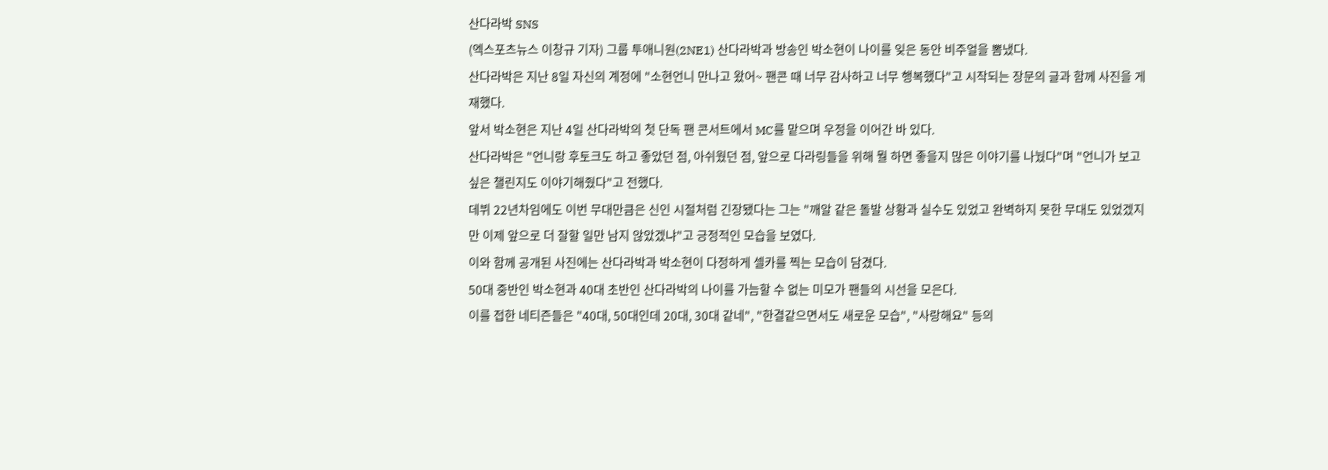산다라박 SNS
(엑스포츠뉴스 이창규 기자) 그룹 투애니원(2NE1) 산다라박과 방송인 박소현이 나이를 잊은 동안 비주얼을 뽐냈다.
산다라박은 지난 8일 자신의 계정에 "소현언니 만나고 왔어~ 팬콘 때 너무 감사하고 너무 행복했다"고 시작되는 장문의 글과 함께 사진을 게재했다.
앞서 박소현은 지난 4일 산다라박의 첫 단독 팬 콘서트에서 MC를 맡으며 우정을 이어간 바 있다.
산다라박은 "언니랑 후토크도 하고 좋았던 점, 아쉬웠던 점, 앞으로 다라링들을 위해 뭘 하면 좋을지 많은 이야기를 나눴다"며 "언니가 보고 싶은 챌린지도 이야기해줬다"고 전했다.
데뷔 22년차임에도 이번 무대만큼은 신인 시절처럼 긴장됐다는 그는 "깨알 같은 돌발 상황과 실수도 있었고 완벽하지 못한 무대도 있었겠지만 이제 앞으로 더 잘할 일만 남지 않았겠냐"고 긍정적인 모습을 보였다.
이와 함께 공개된 사진에는 산다라박과 박소현이 다정하게 셀카를 찍는 모습이 담겼다.
50대 중반인 박소현과 40대 초반인 산다라박의 나이를 가늠할 수 없는 미모가 팬들의 시선을 모은다.
이를 접한 네티즌들은 "40대, 50대인데 20대, 30대 같네", "한결같으면서도 새로운 모습", "사랑해요" 등의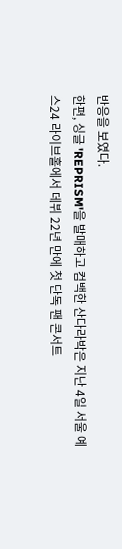반응을 보였다.
한편, 싱글 'REPRISM'을 발매하고 컴백한 산다라박은 지난 4일 서울 예스24 라이브홀에서 데뷔 22년 만에 첫 단독 팬 콘서트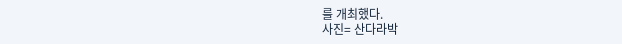를 개최했다.
사진= 산다라박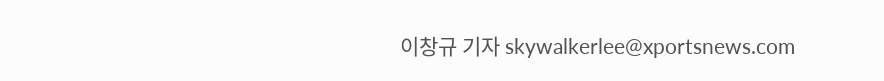이창규 기자 skywalkerlee@xportsnews.com